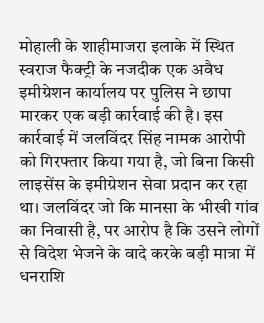मोहाली के शाहीमाजरा इलाके में स्थित स्वराज फैक्ट्री के नजदीक एक अवैध इमीग्रेशन कार्यालय पर पुलिस ने छापा मारकर एक बड़ी कार्रवाई की है। इस कार्रवाई में जलविंदर सिंह नामक आरोपी को गिरफ्तार किया गया है, जो बिना किसी लाइसेंस के इमीग्रेशन सेवा प्रदान कर रहा था। जलविंदर जो कि मानसा के भीखी गांव का निवासी है, पर आरोप है कि उसने लोगों से विदेश भेजने के वादे करके बड़ी मात्रा में धनराशि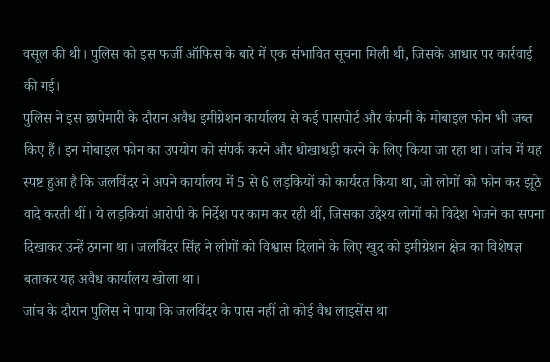वसूल की थी। पुलिस को इस फर्जी ऑफिस के बारे में एक संभावित सूचना मिली थी, जिसके आधार पर कार्रवाई की गई।
पुलिस ने इस छापेमारी के दौरान अवैध इमीग्रेशन कार्यालय से कई पासपोर्ट और कंपनी के मोबाइल फोन भी जब्त किए हैं। इन मोबाइल फोन का उपयोग को संपर्क करने और धोखाधड़ी करने के लिए किया जा रहा था। जांच में यह स्पष्ट हुआ है कि जलविंदर ने अपने कार्यालय में 5 से 6 लड़कियों को कार्यरत किया था, जो लोगों को फोन कर झूठे वादे करती थीं। ये लड़कियां आरोपी के निर्देश पर काम कर रही थीं, जिसका उद्देश्य लोगों को विदेश भेजने का सपना दिखाकर उन्हें ठगना था। जलविंदर सिंह ने लोगों को विश्वास दिलाने के लिए खुद को इमीग्रेशन क्षेत्र का विशेषज्ञ बताकर यह अवैध कार्यालय खोला था।
जांच के दौरान पुलिस ने पाया कि जलविंदर के पास नहीं तो कोई वैध लाइसेंस था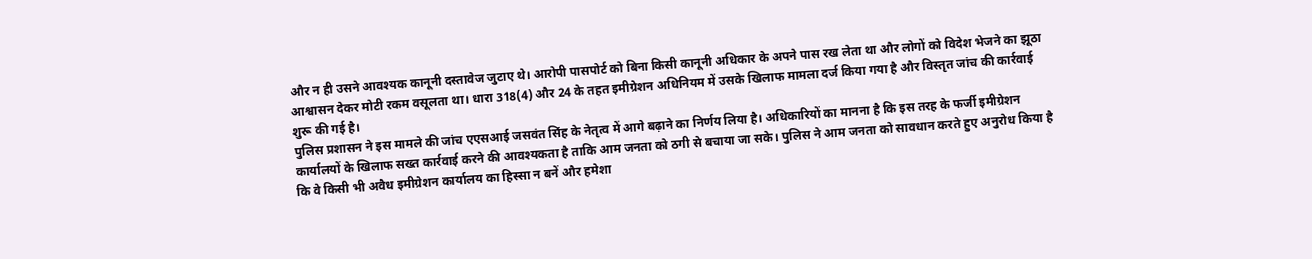और न ही उसने आवश्यक कानूनी दस्तावेज जुटाए थे। आरोपी पासपोर्ट को बिना किसी कानूनी अधिकार के अपने पास रख लेता था और लोगों को विदेश भेजने का झूठा आश्वासन देकर मोटी रकम वसूलता था। धारा 318(4) और 24 के तहत इमीग्रेशन अधिनियम में उसके खिलाफ मामला दर्ज किया गया है और विस्तृत जांच की कार्रवाई शुरू की गई है।
पुलिस प्रशासन ने इस मामले की जांच एएसआई जसवंत सिंह के नेतृत्व में आगे बढ़ाने का निर्णय लिया है। अधिकारियों का मानना है कि इस तरह के फर्जी इमीग्रेशन कार्यालयों के खिलाफ सख्त कार्रवाई करने की आवश्यकता है ताकि आम जनता को ठगी से बचाया जा सके। पुलिस ने आम जनता को सावधान करते हुए अनुरोध किया है कि वे किसी भी अवैध इमीग्रेशन कार्यालय का हिस्सा न बनें और हमेशा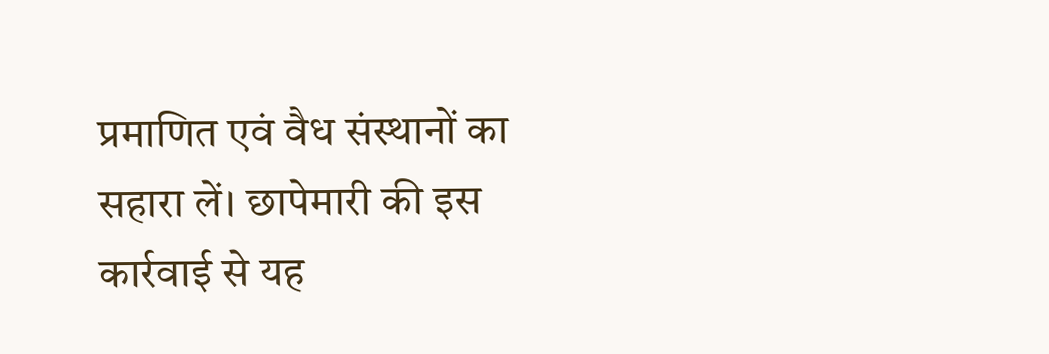प्रमाणित एवं वैध संस्थानों का सहारा लें। छापेमारी की इस कार्रवाई से यह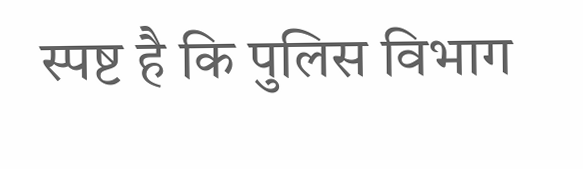स्पष्ट है कि पुलिस विभाग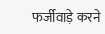फर्जीवाड़े करने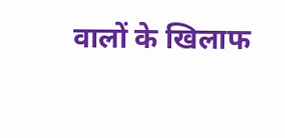वालों के खिलाफ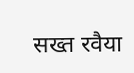सख्त रवैया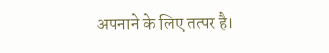अपनाने के लिए तत्पर है।